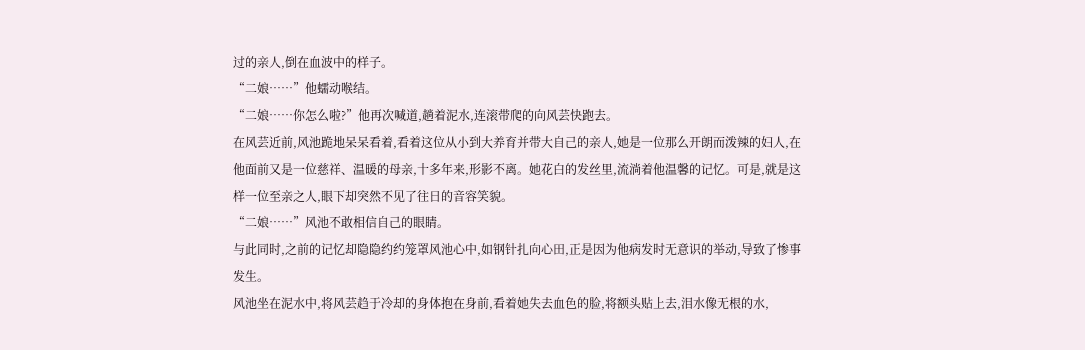过的亲人,倒在血波中的样子。
“二娘……”他蠕动喉结。
“二娘……你怎么啦?”他再次喊道,趟着泥水,连滚带爬的向风芸快跑去。
在风芸近前,风池跪地呆呆看着,看着这位从小到大养育并带大自己的亲人,她是一位那么开朗而泼辣的妇人,在他面前又是一位慈祥、温暖的母亲,十多年来,形影不离。她花白的发丝里,流淌着他温馨的记忆。可是,就是这样一位至亲之人,眼下却突然不见了往日的音容笑貌。
“二娘……”风池不敢相信自己的眼睛。
与此同时,之前的记忆却隐隐约约笼罩风池心中,如钢针扎向心田,正是因为他病发时无意识的举动,导致了惨事发生。
风池坐在泥水中,将风芸趋于冷却的身体抱在身前,看着她失去血色的脸,将额头贴上去,泪水像无根的水,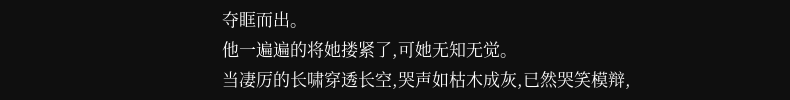夺眶而出。
他一遍遍的将她搂紧了,可她无知无觉。
当凄厉的长啸穿透长空,哭声如枯木成灰,已然哭笑模辩,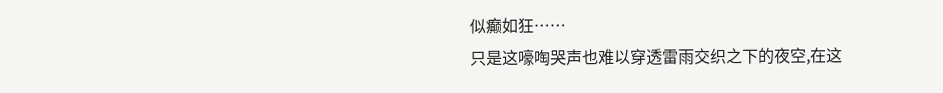似癫如狂……
只是这嚎啕哭声也难以穿透雷雨交织之下的夜空,在这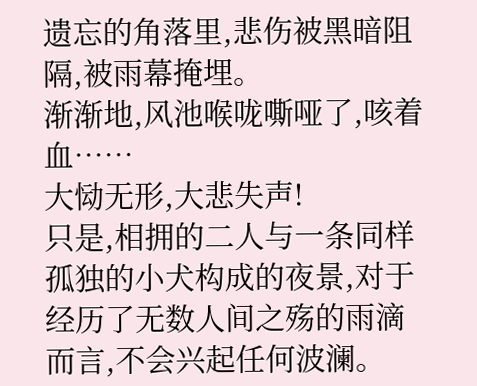遗忘的角落里,悲伤被黑暗阻隔,被雨幕掩埋。
渐渐地,风池喉咙嘶哑了,咳着血……
大恸无形,大悲失声!
只是,相拥的二人与一条同样孤独的小犬构成的夜景,对于经历了无数人间之殇的雨滴而言,不会兴起任何波澜。